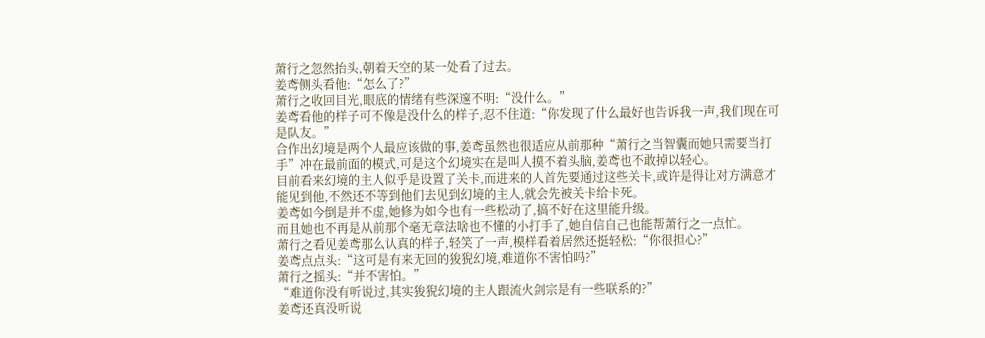萧行之忽然抬头,朝着天空的某一处看了过去。
姜鸢侧头看他:“怎么了?”
萧行之收回目光,眼底的情绪有些深邃不明:“没什么。”
姜鸢看他的样子可不像是没什么的样子,忍不住道:“你发现了什么最好也告诉我一声,我们现在可是队友。”
合作出幻境是两个人最应该做的事,姜鸢虽然也很适应从前那种“萧行之当智囊而她只需要当打手”冲在最前面的模式,可是这个幻境实在是叫人摸不着头脑,姜鸢也不敢掉以轻心。
目前看来幻境的主人似乎是设置了关卡,而进来的人首先要通过这些关卡,或许是得让对方满意才能见到他,不然还不等到他们去见到幻境的主人,就会先被关卡给卡死。
姜鸢如今倒是并不虚,她修为如今也有一些松动了,搞不好在这里能升级。
而且她也不再是从前那个毫无章法啥也不懂的小打手了,她自信自己也能帮萧行之一点忙。
萧行之看见姜鸢那么认真的样子,轻笑了一声,模样看着居然还挺轻松:“你很担心?”
姜鸢点点头:“这可是有来无回的狻猊幻境,难道你不害怕吗?”
萧行之摇头:“并不害怕。”
“难道你没有听说过,其实狻猊幻境的主人跟流火剑宗是有一些联系的?”
姜鸢还真没听说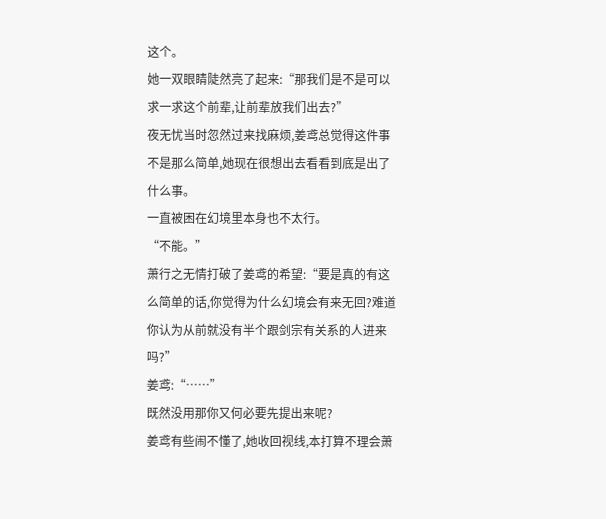这个。
她一双眼睛陡然亮了起来:“那我们是不是可以求一求这个前辈,让前辈放我们出去?”
夜无忧当时忽然过来找麻烦,姜鸢总觉得这件事不是那么简单,她现在很想出去看看到底是出了什么事。
一直被困在幻境里本身也不太行。
“不能。”
萧行之无情打破了姜鸢的希望:“要是真的有这么简单的话,你觉得为什么幻境会有来无回?难道你认为从前就没有半个跟剑宗有关系的人进来吗?”
姜鸢:“……”
既然没用那你又何必要先提出来呢?
姜鸢有些闹不懂了,她收回视线,本打算不理会萧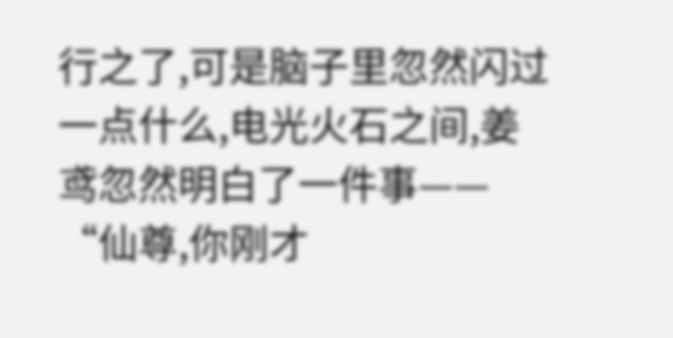行之了,可是脑子里忽然闪过一点什么,电光火石之间,姜鸢忽然明白了一件事——
“仙尊,你刚才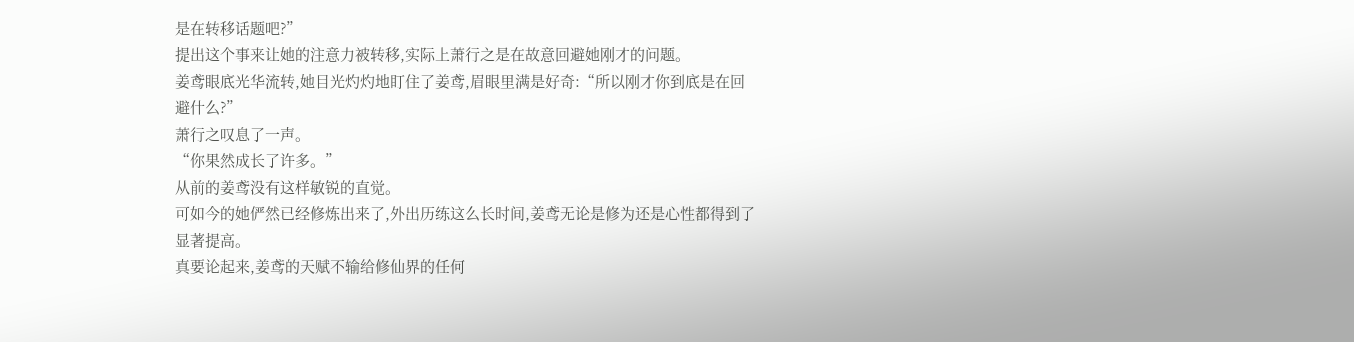是在转移话题吧?”
提出这个事来让她的注意力被转移,实际上萧行之是在故意回避她刚才的问题。
姜鸢眼底光华流转,她目光灼灼地盯住了姜鸢,眉眼里满是好奇:“所以刚才你到底是在回避什么?”
萧行之叹息了一声。
“你果然成长了许多。”
从前的姜鸢没有这样敏锐的直觉。
可如今的她俨然已经修炼出来了,外出历练这么长时间,姜鸢无论是修为还是心性都得到了显著提高。
真要论起来,姜鸢的天赋不输给修仙界的任何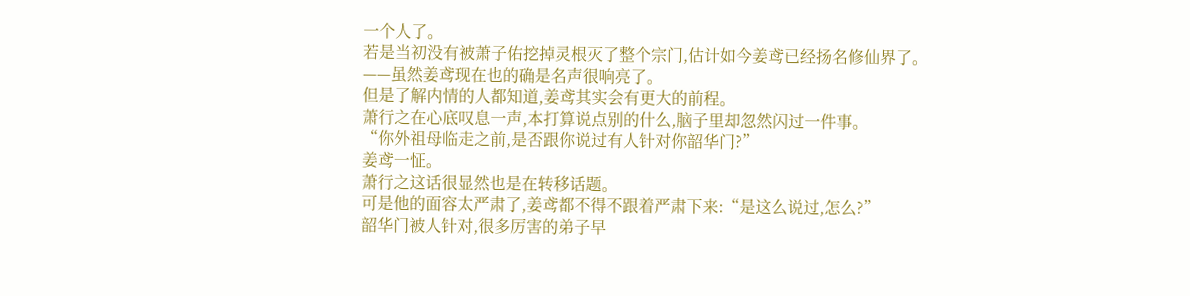一个人了。
若是当初没有被萧子佑挖掉灵根灭了整个宗门,估计如今姜鸢已经扬名修仙界了。
——虽然姜鸢现在也的确是名声很响亮了。
但是了解内情的人都知道,姜鸢其实会有更大的前程。
萧行之在心底叹息一声,本打算说点别的什么,脑子里却忽然闪过一件事。
“你外祖母临走之前,是否跟你说过有人针对你韶华门?”
姜鸢一怔。
萧行之这话很显然也是在转移话题。
可是他的面容太严肃了,姜鸢都不得不跟着严肃下来:“是这么说过,怎么?”
韶华门被人针对,很多厉害的弟子早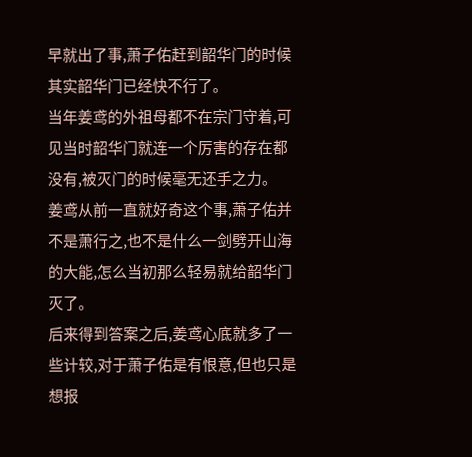早就出了事,萧子佑赶到韶华门的时候其实韶华门已经快不行了。
当年姜鸢的外祖母都不在宗门守着,可见当时韶华门就连一个厉害的存在都没有,被灭门的时候毫无还手之力。
姜鸢从前一直就好奇这个事,萧子佑并不是萧行之,也不是什么一剑劈开山海的大能,怎么当初那么轻易就给韶华门灭了。
后来得到答案之后,姜鸢心底就多了一些计较,对于萧子佑是有恨意,但也只是想报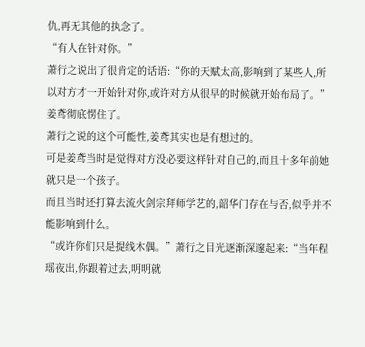仇,再无其他的执念了。
“有人在针对你。”
萧行之说出了很肯定的话语:“你的天赋太高,影响到了某些人,所以对方才一开始针对你,或许对方从很早的时候就开始布局了。”
姜鸢彻底愣住了。
萧行之说的这个可能性,姜鸢其实也是有想过的。
可是姜鸢当时是觉得对方没必要这样针对自己的,而且十多年前她就只是一个孩子。
而且当时还打算去流火剑宗拜师学艺的,韶华门存在与否,似乎并不能影响到什么。
“或许你们只是提线木偶。”萧行之目光逐渐深邃起来:“当年程瑶夜出,你跟着过去,明明就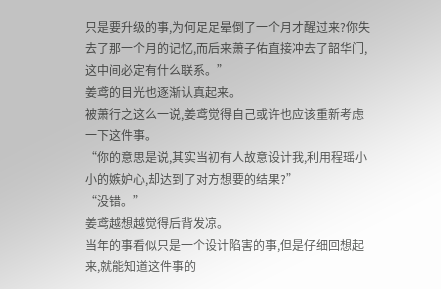只是要升级的事,为何足足晕倒了一个月才醒过来?你失去了那一个月的记忆,而后来萧子佑直接冲去了韶华门,这中间必定有什么联系。”
姜鸢的目光也逐渐认真起来。
被萧行之这么一说,姜鸢觉得自己或许也应该重新考虑一下这件事。
“你的意思是说,其实当初有人故意设计我,利用程瑶小小的嫉妒心,却达到了对方想要的结果?”
“没错。”
姜鸢越想越觉得后背发凉。
当年的事看似只是一个设计陷害的事,但是仔细回想起来,就能知道这件事的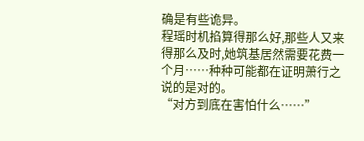确是有些诡异。
程瑶时机掐算得那么好,那些人又来得那么及时,她筑基居然需要花费一个月……种种可能都在证明萧行之说的是对的。
“对方到底在害怕什么……”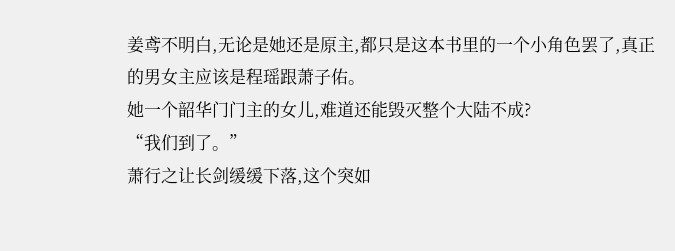姜鸢不明白,无论是她还是原主,都只是这本书里的一个小角色罢了,真正的男女主应该是程瑶跟萧子佑。
她一个韶华门门主的女儿,难道还能毁灭整个大陆不成?
“我们到了。”
萧行之让长剑缓缓下落,这个突如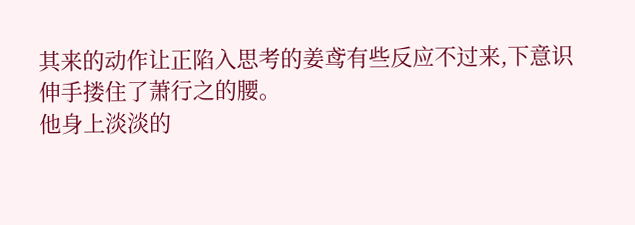其来的动作让正陷入思考的姜鸢有些反应不过来,下意识伸手搂住了萧行之的腰。
他身上淡淡的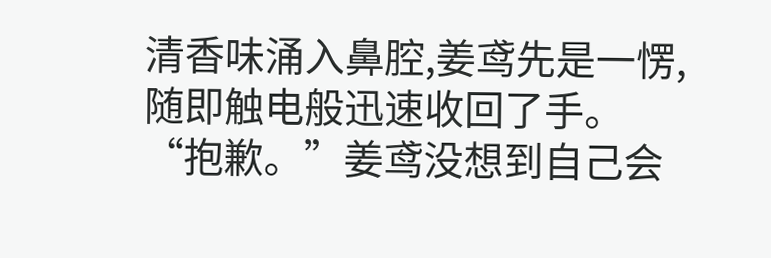清香味涌入鼻腔,姜鸢先是一愣,随即触电般迅速收回了手。
“抱歉。”姜鸢没想到自己会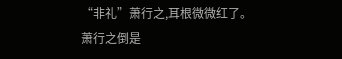“非礼”萧行之,耳根微微红了。
萧行之倒是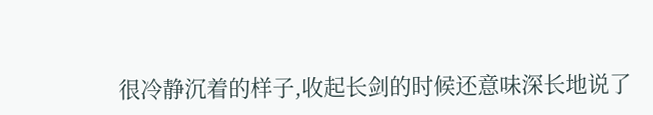很冷静沉着的样子,收起长剑的时候还意味深长地说了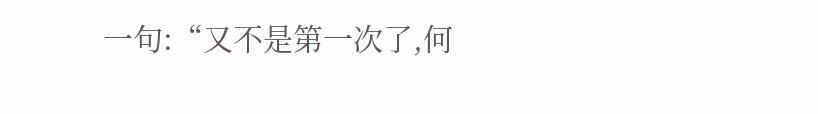一句:“又不是第一次了,何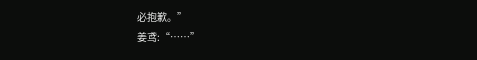必抱歉。”
姜鸢:“……”